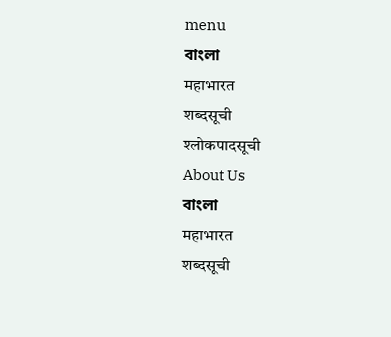menu
বাংলা
महाभारत
शब्दसूची
श्लोकपादसूची
About Us
বাংলা
महाभारत
शब्दसूची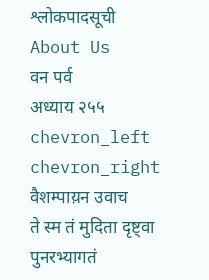श्लोकपादसूची
About Us
वन पर्व
अध्याय २५५
chevron_left
chevron_right
वैशम्पाय़न उवाच
ते स्म तं मुदिता दृष्ट्वा पुनरभ्यागतं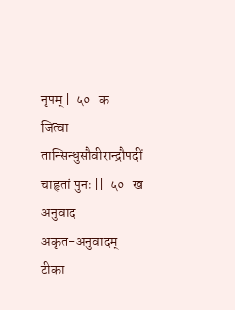नृपम् |  ५०   क
जित्वा तान्सिन्धुसौवीरान्द्रौपदीं चाहृतां पुनः ||  ५०   ख
अनुवाद
अकृत-अनुवादम्
टीका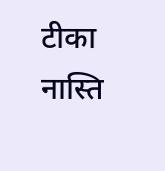टीका नास्ति